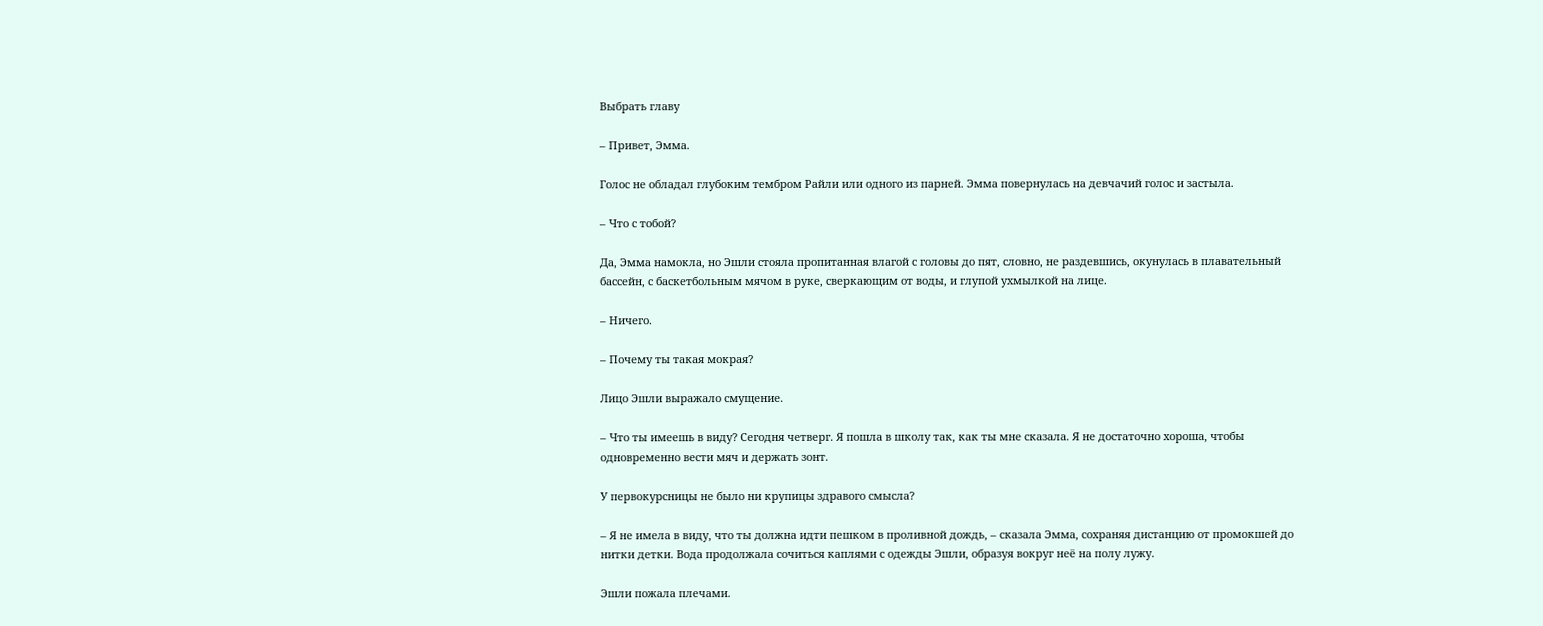Выбрать главу

– Привет, Эмма.

Голос не обладал глубоким тембром Райли или одного из парней. Эмма повернулась на девчачий голос и застыла.

– Что с тобой?

Да, Эмма намокла, но Эшли стояла пропитанная влагой с головы до пят, словно, не раздевшись, окунулась в плавательный бассейн, с баскетбольным мячом в руке, сверкающим от воды, и глупой ухмылкой на лице.

– Ничего.

– Почему ты такая мокрая?

Лицо Эшли выражало смущение.

– Что ты имеешь в виду? Сегодня четверг. Я пошла в школу так, как ты мне сказала. Я не достаточно хороша, чтобы одновременно вести мяч и держать зонт.

У первокурсницы не было ни крупицы здравого смысла?

– Я не имела в виду, что ты должна идти пешком в проливной дождь, – сказала Эмма, сохраняя дистанцию от промокшей до нитки детки. Вода продолжала сочиться каплями с одежды Эшли, образуя вокруг неё на полу лужу.

Эшли пожала плечами.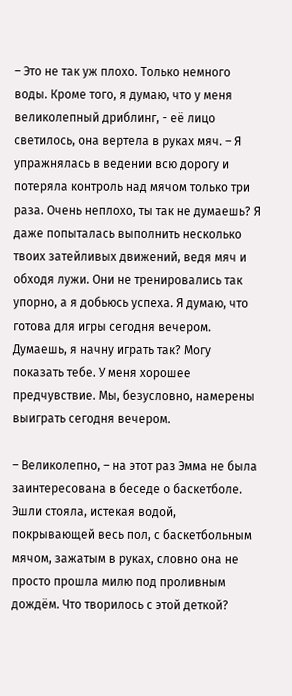– Это не так уж плохо. Только немного воды. Кроме того, я думаю, что у меня великолепный дриблинг, - её лицо светилось, она вертела в руках мяч. – Я упражнялась в ведении всю дорогу и потеряла контроль над мячом только три раза. Очень неплохо, ты так не думаешь? Я даже попыталась выполнить несколько твоих затейливых движений, ведя мяч и обходя лужи. Они не тренировались так упорно, а я добьюсь успеха. Я думаю, что готова для игры сегодня вечером. Думаешь, я начну играть так? Могу показать тебе. У меня хорошее предчувствие. Мы, безусловно, намерены выиграть сегодня вечером.

– Великолепно, – на этот раз Эмма не была заинтересована в беседе о баскетболе. Эшли стояла, истекая водой, покрывающей весь пол, с баскетбольным мячом, зажатым в руках, словно она не просто прошла милю под проливным дождём. Что творилось с этой деткой?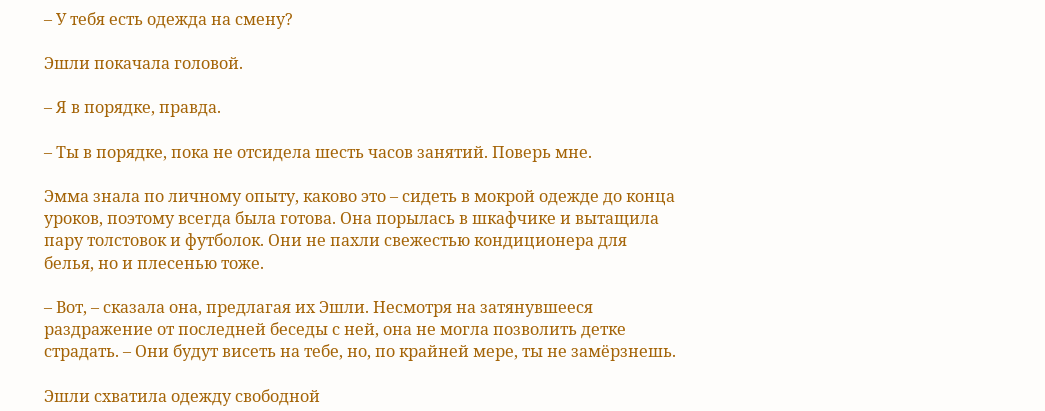– У тебя есть одежда на смену?

Эшли покачала головой.

– Я в порядке, правда.

– Ты в порядке, пока не отсидела шесть часов занятий. Поверь мне.

Эмма знала по личному опыту, каково это – сидеть в мокрой одежде до конца уроков, поэтому всегда была готова. Она порылась в шкафчике и вытащила пару толстовок и футболок. Они не пахли свежестью кондиционера для белья, но и плесенью тоже.

– Вот, – сказала она, предлагая их Эшли. Несмотря на затянувшееся раздражение от последней беседы с ней, она не могла позволить детке страдать. – Они будут висеть на тебе, но, по крайней мере, ты не замёрзнешь.

Эшли схватила одежду свободной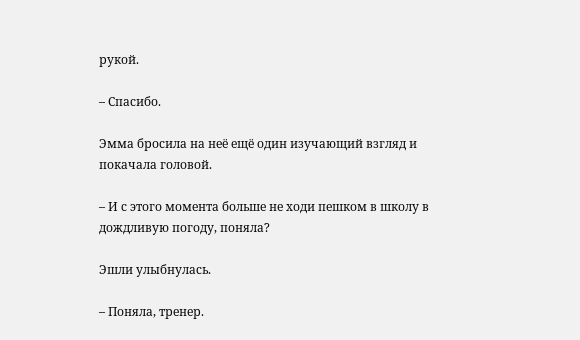рукой.

– Спасибо.

Эмма бросила на неё ещё один изучающий взгляд и покачала головой.

– И с этого момента больше не ходи пешком в школу в дождливую погоду, поняла?

Эшли улыбнулась.

– Поняла, тренер.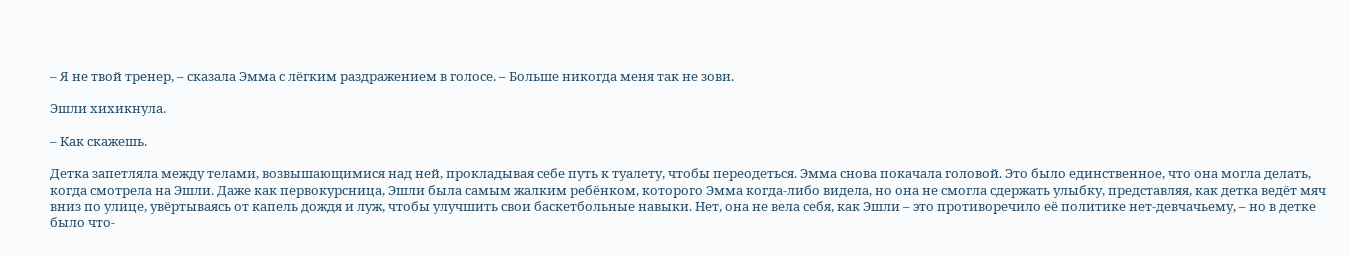– Я не твой тренер, – сказала Эмма с лёгким раздражением в голосе. – Больше никогда меня так не зови.

Эшли хихикнула.

– Как скажешь.

Детка запетляла между телами, возвышающимися над ней, прокладывая себе путь к туалету, чтобы переодеться. Эмма снова покачала головой. Это было единственное, что она могла делать, когда смотрела на Эшли. Даже как первокурсница, Эшли была самым жалким ребёнком, которого Эмма когда-либо видела, но она не смогла сдержать улыбку, представляя, как детка ведёт мяч вниз по улице, увёртываясь от капель дождя и луж, чтобы улучшить свои баскетбольные навыки. Нет, она не вела себя, как Эшли – это противоречило её политике нет-девчачьему, – но в детке было что-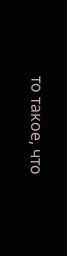то такое, что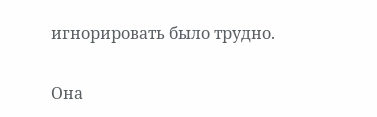игнорировать было трудно.

Она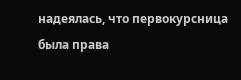надеялась, что первокурсница была права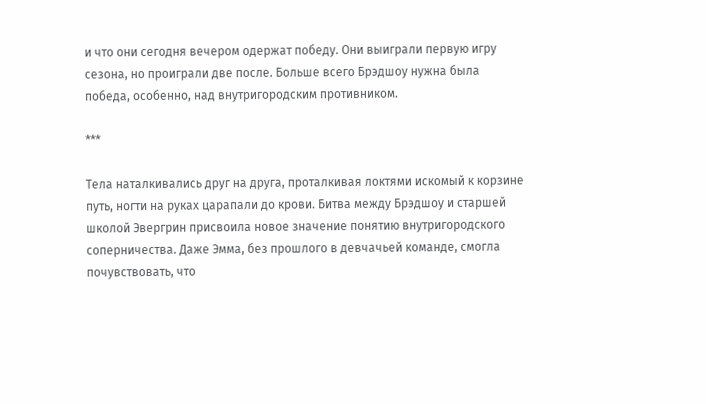и что они сегодня вечером одержат победу. Они выиграли первую игру сезона, но проиграли две после. Больше всего Брэдшоу нужна была победа, особенно, над внутригородским противником.

***

Тела наталкивались друг на друга, проталкивая локтями искомый к корзине путь, ногти на руках царапали до крови. Битва между Брэдшоу и старшей школой Эвергрин присвоила новое значение понятию внутригородского соперничества. Даже Эмма, без прошлого в девчачьей команде, смогла почувствовать, что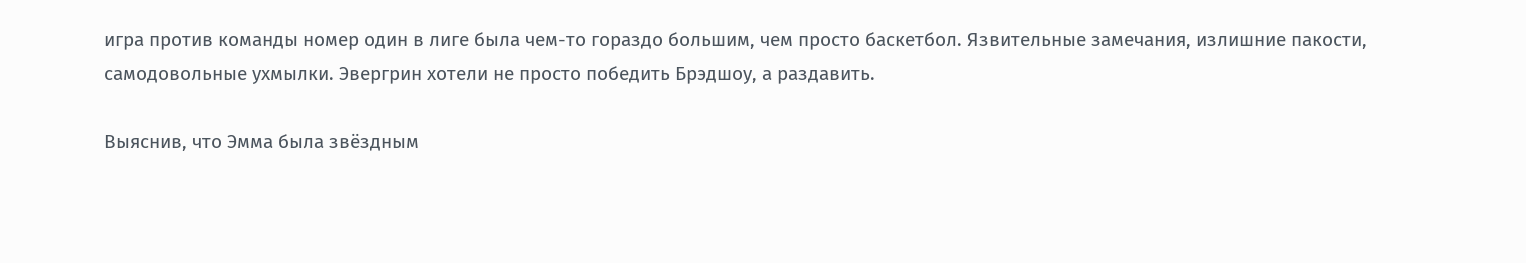игра против команды номер один в лиге была чем-то гораздо большим, чем просто баскетбол. Язвительные замечания, излишние пакости, самодовольные ухмылки. Эвергрин хотели не просто победить Брэдшоу, а раздавить.

Выяснив, что Эмма была звёздным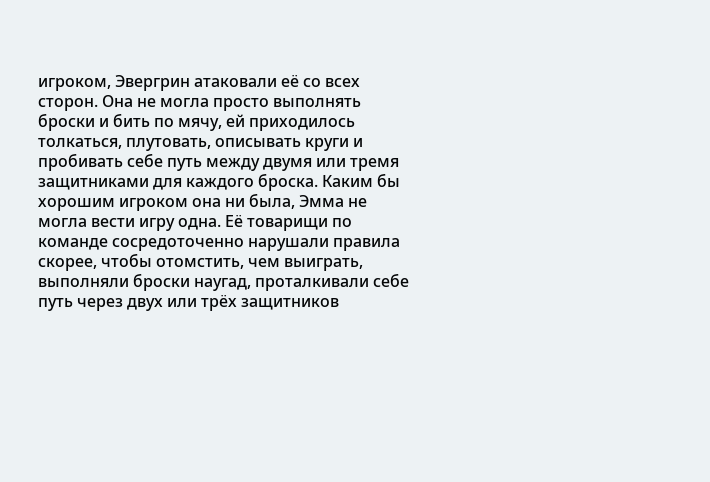игроком, Эвергрин атаковали её со всех сторон. Она не могла просто выполнять броски и бить по мячу, ей приходилось толкаться, плутовать, описывать круги и пробивать себе путь между двумя или тремя защитниками для каждого броска. Каким бы хорошим игроком она ни была, Эмма не могла вести игру одна. Её товарищи по команде сосредоточенно нарушали правила скорее, чтобы отомстить, чем выиграть, выполняли броски наугад, проталкивали себе путь через двух или трёх защитников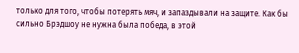только для того, чтобы потерять мяч, и запаздывали на защите. Как бы сильно Брэдшоу не нужна была победа, в этой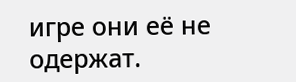игре они её не одержат.